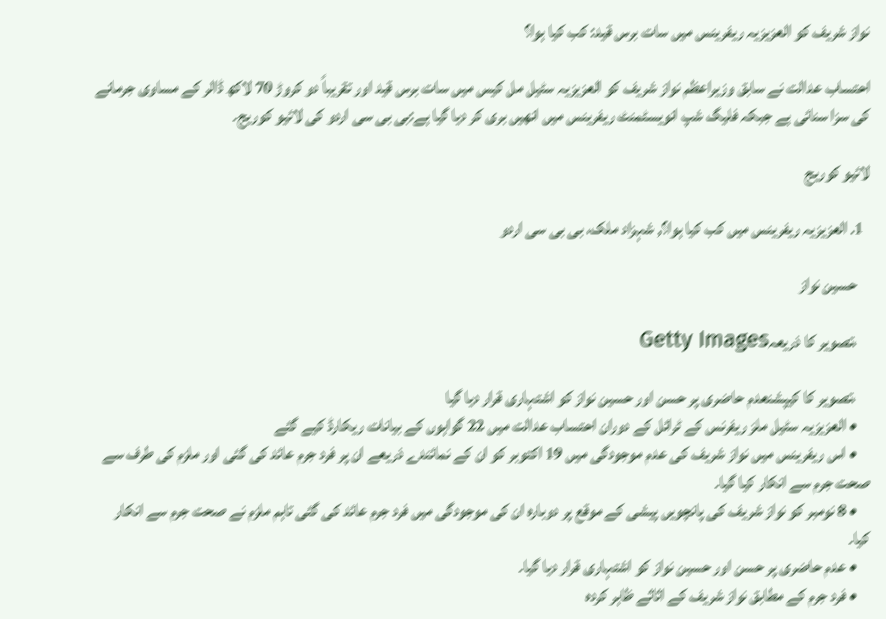نواز شریف کو العزیزیہ ریفرینس میں سات برس قید: کب کیا ہوا؟

احتساب عدالت نے سابق وزیراعظم نواز شریف کو العزیزیہ سٹیل مل کیس میں سات برس قید اور تقریباً دو کروڑ 70 لاکھ ڈالر کے مساوی جرمانے کی سزا سنائی ہے جبکہ فلیگ شپ انویسٹمنٹ ریفرینس میں انھیں بری کر دیا گیا ہے:بی بی سی اردو کی لائیو کوریج۔

لائیو کوریج

  1. العزیزیہ ریفرینس میں کب کیا ہوا؟, شہزاد ملک، بی بی سی اردو

    حسین نواز

    ،تصویر کا ذریعہGetty Images

    ،تصویر کا کیپشنعدم حاضری پر حسن اور حسین نواز کو اشتہاری قرار دیا گیا
    • العزیزیہ سٹیل ملز ریفرنس کے ٹرائل کے دوران احتساب عدالت میں 22 گواہوں کے بیانات ریکارڈ کیے گئے
    • اس ریفرینس میں نواز شریف کی عدم موجودگی میں 19 اکتوبر کو ان کے نمائندے ذریعے ان پر فرد جرم عائد کی گئی اور ملزم کی طرف سے صحت جرم سے انکار کیا گیا۔
    • 8 نومبر کو نواز شریف کی پانچویں پیشی کے موقع پر دوبارہ ان کی موجودگی میں فرد جرم عائد کی گئی تاہم ملزم نے صحت جرم سے انکار کیا۔
    • عدم حاضری پر حسن اور حسین نواز کو اشتہاری قرار دیا گیا۔
    • فرد جرم کے مطابق نواز شریف کے اثاثے ظاہر کردہ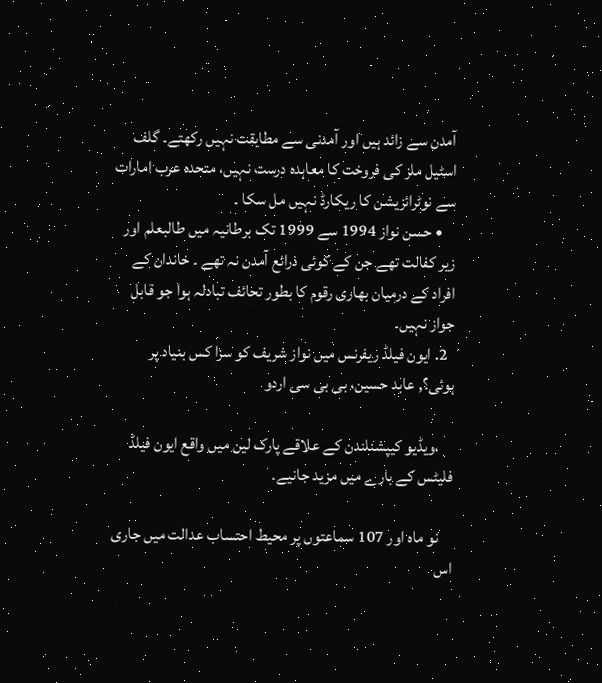آمدن سے زائد ہیں اور آمدنی سے مطابقت نہیں رکھتے۔ گلف اسٹیل ملز کی فروخت کا معاہدہ درست نہیں، متحدہ عرب امارات سے نوٹرائزیشن کا ریکارڈ نہیں مل سکا ۔
    • حسن نواز 1994 سے 1999 تک برطانیہ میں طالبعلم اور زیر کفالت تھے جن کے کوئی ذرائع آمدن نہ تھے ۔ خاندان کے افراد کے درمیان بھاری رقوم کا بطور تحائف تبادلہ ہوا جو قابل جواز نہیں۔
  2. ایون فیلڈ ریفرنس میں نواز شریف کو سزا کس بنیاد پر ہوئی؟, عابد حسین، بی بی سی اردو

    ،ویڈیو کیپشنلندن کے علاقے پارک لین میں واقع ایون فیلڈ فلیٹس کے بارے میں مزید جانیے۔

    نو ماہ اور 107 سماعتوں پر محیط احتساب عدالت میں جاری اس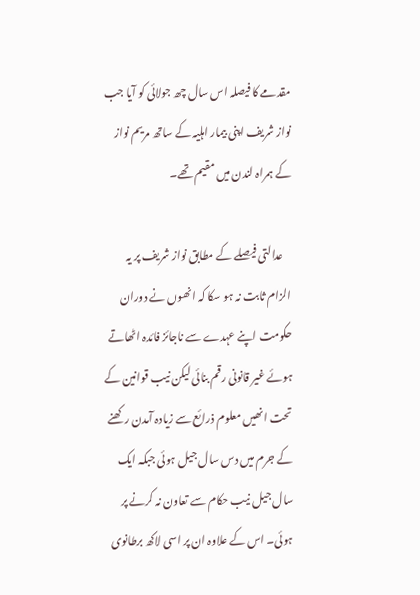مقدمے کا فیصلہ اس سال چھ جولائی کو آیا جب نواز شریف اپنی بیمار اہلیہ کے ساتھ مریم نواز کے ہمراہ لندن میں مقیم تھے۔

    عدالتی فیصلے کے مطابق نواز شریف پر یہ الزام ثابت نہ ہو سکا کہ انھوں نے دوران حکومت اپنے عہدے سے ناجائز فائدہ اٹھاتے ہوئے غیر قانونی رقم بنائی لیکن نیب قوانین کے تحت انھیں معلوم ذرائع سے زیادہ آمدن رکھنے کے جرم میں دس سال جیل ہوئی جبکہ ایک سال جیل نیب حکام سے تعاون نہ کرنے پر ہوئی۔ اس کے علاوہ ان پر اسی لاکھ برطانوی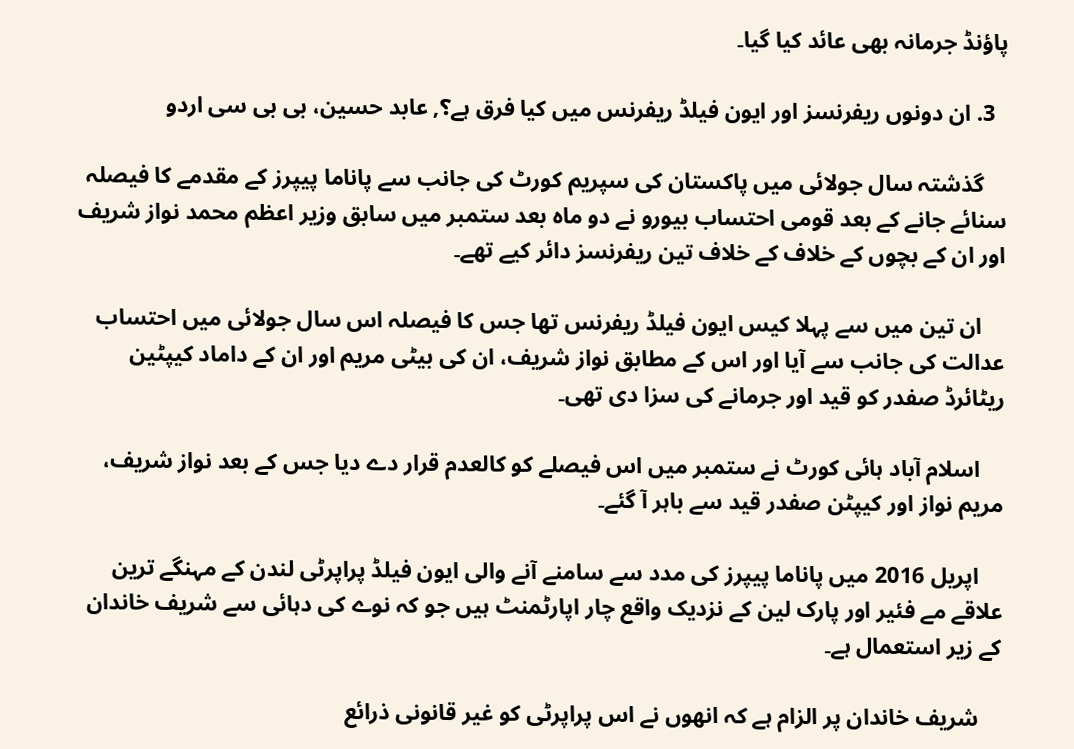پاؤنڈ جرمانہ بھی عائد کیا گیا۔

  3. ان دونوں ریفرنسز اور ایون فیلڈ ریفرنس میں کیا فرق ہے؟, عابد حسین، بی بی سی اردو

    گذشتہ سال جولائی میں پاکستان کی سپریم کورٹ کی جانب سے پاناما پیپرز کے مقدمے کا فیصلہ سنائے جانے کے بعد قومی احتساب بیورو نے دو ماہ بعد ستمبر میں سابق وزیر اعظم محمد نواز شریف اور ان کے بچوں کے خلاف کے خلاف تین ریفرنسز دائر کیے تھے۔

    ان تین میں سے پہلا کیس ایون فیلڈ ریفرنس تھا جس کا فیصلہ اس سال جولائی میں احتساب عدالت کی جانب سے آیا اور اس کے مطابق نواز شریف، ان کی بیٹی مریم اور ان کے داماد کیپٹین ریٹائرڈ صفدر کو قید اور جرمانے کی سزا دی تھی۔

    اسلام آباد ہائی کورٹ نے ستمبر میں اس فیصلے کو کالعدم قرار دے دیا جس کے بعد نواز شریف، مریم نواز اور کیپٹن صفدر قید سے باہر آ گئے۔

    اپریل 2016 میں پاناما پیپرز کی مدد سے سامنے آنے والی ایون فیلڈ پراپرٹی لندن کے مہنگے ترین علاقے مے فئیر اور پارک لین کے نزدیک واقع چار اپارٹمنٹ ہیں جو کہ نوے کی دہائی سے شریف خاندان کے زیر استعمال ہے۔

    شریف خاندان پر الزام ہے کہ انھوں نے اس پراپرٹی کو غیر قانونی ذرائع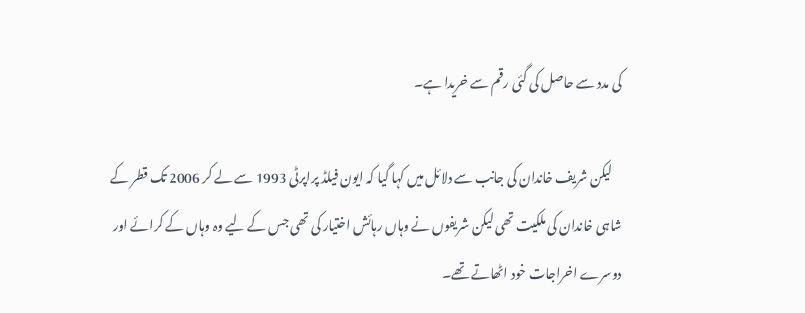کی مدد سے حاصل کی گئی رقم سے خریدا ہے۔

    لیکن شریف خاندان کی جانب سے دلائل میں کہا گیا کہ ایون فیلڈ پراپرٹی 1993 سے لے کر 2006 تک قطر کے شاہی خاندان کی ملکیت تھی لیکن شریفوں نے وہاں رہائش اختیار کی تھی جس کے لیے وہ وہاں کے کرائے اور دوسرے اخراجات خود اٹھاتے تھے۔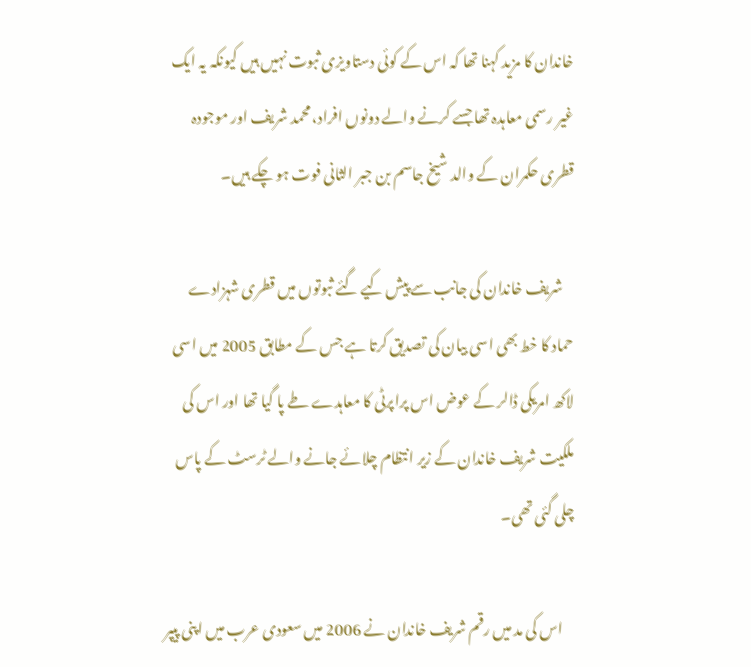خاندان کا مزید کہنا تھا کہ اس کے کوئی دستاویزی ثبوت نہیں ہیں کیونکہ یہ ایک غیر رسمی معاہدہ تھا جسے کرنے والے دونوں افراد، محمد شریف اور موجودہ قطری حکمران کے والد شیخ جاسم بن جبر الثانی فوت ہو چکے ہیں۔

    شریف خاندان کی جانب سے پیش کیے گئے ثبوتوں میں قطری شہزادے حماد کا خط بھی اسی بیان کی تصدیق کرتا ہے جس کے مطابق 2005 میں اسی لاکھ امریکی ڈالر کے عوض اس پراپرٹی کا معاہدے طے پا گیا تھا اور اس کی ملکیت شریف خاندان کے زیر انتظام چلائے جانے والے ٹرسٹ کے پاس چلی گئی تھی۔

    اس کی مد میں رقم شریف خاندان نے 2006 میں سعودی عرب میں اپنی پیپر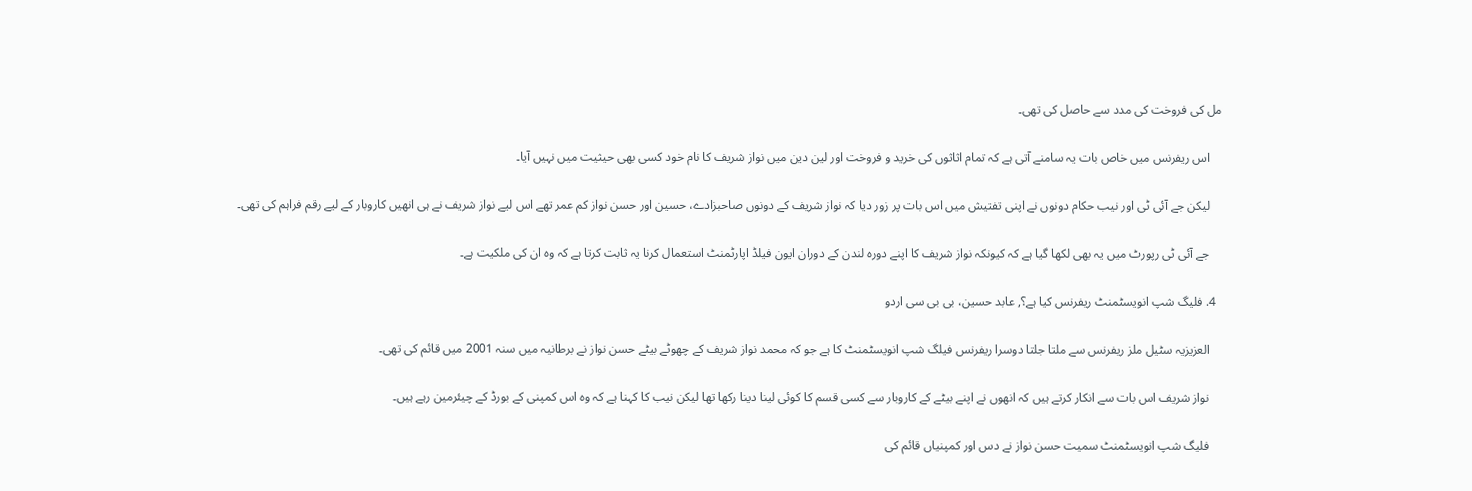مل کی فروخت کی مدد سے حاصل کی تھی۔

    اس ریفرنس میں خاص بات یہ سامنے آتی ہے کہ تمام اثاثوں کی خرید و فروخت اور لین دین میں نواز شریف کا نام خود کسی بھی حیثیت میں نہیں آیا۔

    لیکن جے آئی ٹی اور نیب حکام دونوں نے اپنی تفتیش میں اس بات پر زور دیا کہ نواز شریف کے دونوں صاحبزادے، حسین اور حسن نواز کم عمر تھے اس لیے نواز شریف نے ہی انھیں کاروبار کے لیے رقم فراہم کی تھی۔

    جے آئی ٹی رپورٹ میں یہ بھی لکھا گیا ہے کہ کیونکہ نواز شریف کا اپنے دورہ لندن کے دوران ایون فیلڈ اپارٹمنٹ استعمال کرنا یہ ثابت کرتا ہے کہ وہ ان کی ملکیت ہے۔

  4. فلیگ شپ انویسٹمنٹ ریفرنس کیا ہے؟, عابد حسین، بی بی سی اردو

    العزیزیہ سٹیل ملز ریفرنس سے ملتا جلتا دوسرا ریفرنس فیلگ شپ انویسٹمنٹ کا ہے جو کہ محمد نواز شریف کے چھوٹے بیٹے حسن نواز نے برطانیہ میں سنہ 2001 میں قائم کی تھی۔

    نواز شریف اس بات سے انکار کرتے ہیں کہ انھوں نے اپنے بیٹے کے کاروبار سے کسی قسم کا کوئی لینا دینا رکھا تھا لیکن نیب کا کہنا ہے کہ وہ اس کمپنی کے بورڈ کے چیئرمین رہے ہیں۔

    فلیگ شپ انویسٹمنٹ سمیت حسن نواز نے دس اور کمپنیاں قائم کی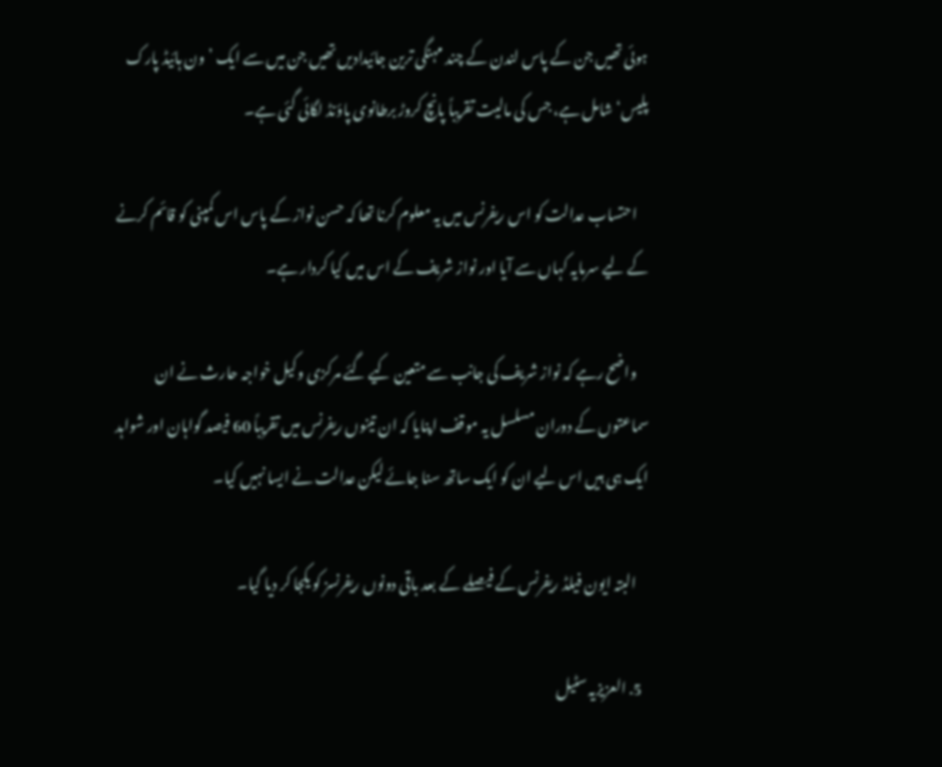ہوئی تھیں جن کے پاس لندن کے چند مہنگی ترین جائیدادیں تھیں جن میں سے ایک ’ون ہائیڈ پارک پلیس‘ شامل ہے، جس کی مالیت تقریباً پانچ کروڑ برطانوی پاؤنڈ لگائی گئی ہے۔

    احتساب عدالت کو اس ریفرنس میں یہ معلوم کرنا تھا کہ حسن نواز کے پاس اس کمپنی کو قائم کرنے کے لیے سرمایہ کہاں سے آیا اور نواز شریف کے اس میں کیا کردار ہے۔

    واضح رہے کہ نواز شریف کی جانب سے متعین کیے گئے مرکزی وکیل خواجہ حارث نے ان سماعتوں کے دوران مسلسل یہ موقف اپنایا کہ ان تینوں ریفرنس میں تقریباً 60 فیصد گواہان اور شواہد ایک ہی ہیں اس لیے ان کو ایک ساتھ سنا جائے لیکن عدالت نے ایسا نہیں کیا۔

    البتہ ایون فیلڈ ریفرنس کے فیصلے کے بعد باقی دونوں ریفرنسز کو یکجا کر دیا گیا۔

  5. العزیزیہ سٹیل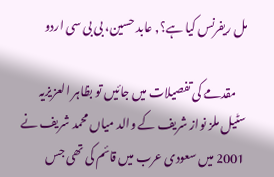مل ریفرنس کیا ہے؟, عابد حسین، بی بی سی اردو

    مقدمے کی تفصیلات میں جائیں تو بظاہر العزیزیہ سٹیل ملز نواز شریف کے والد میاں محمد شریف نے 2001 میں سعودی عرب میں قائم کی تھی جس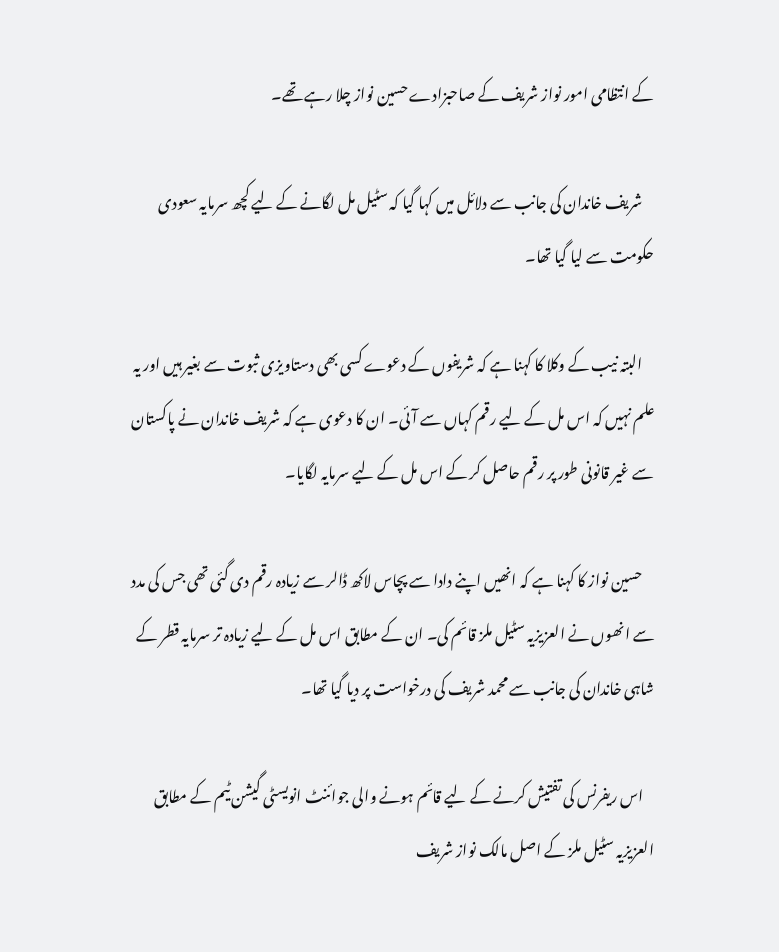کے انتظامی امور نواز شریف کے صاحبزادے حسین نواز چلا رہے تھے۔

    شریف خاندان کی جانب سے دلائل میں کہا گیا کہ سٹیل مل لگانے کے لیے کچھ سرمایہ سعودی حکومت سے لیا گیا تھا۔

    البتہ نیب کے وکلا کا کہنا ہے کہ شریفوں کے دعوے کسی بھی دستاویزی ثبوت سے بغیر ہیں اور یہ علم نہیں کہ اس مل کے لیے رقم کہاں سے آئی۔ ان کا دعوی ہے کہ شریف خاندان نے پاکستان سے غیر قانونی طور پر رقم حاصل کر کے اس مل کے لیے سرمایہ لگایا۔

    حسین نواز کا کہنا ہے کہ انھیں اپنے دادا سے پچاس لاکھ ڈالر سے زیادہ رقم دی گئی تھی جس کی مدد سے انھوں نے العزیزیہ سٹیل ملز قائم کی۔ ان کے مطابق اس مل کے لیے زیادہ تر سرمایہ قطر کے شاہی خاندان کی جانب سے محمد شریف کی درخواست پر دیا گیا تھا۔

    اس ریفرنس کی تفتیش کرنے کے لیے قائم ہونے والی جوائنٹ انویسٹی گیشن ٹیم کے مطابق العزیزیہ سٹیل ملز کے اصل مالک نواز شریف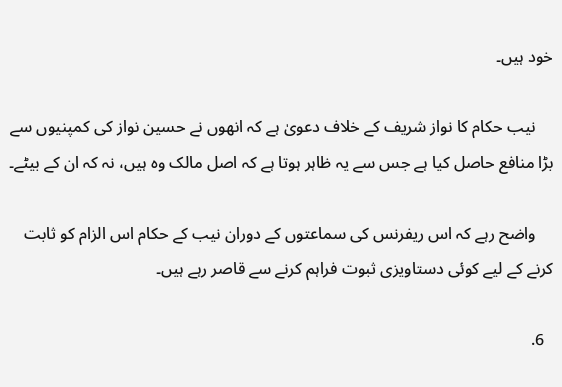خود ہیں۔

    نیب حکام کا نواز شریف کے خلاف دعویٰ ہے کہ انھوں نے حسین نواز کی کمپنیوں سے بڑا منافع حاصل کیا ہے جس سے یہ ظاہر ہوتا ہے کہ اصل مالک وہ ہیں، نہ کہ ان کے بیٹے۔

    واضح رہے کہ اس ریفرنس کی سماعتوں کے دوران نیب کے حکام اس الزام کو ثابت کرنے کے لیے کوئی دستاویزی ثبوت فراہم کرنے سے قاصر رہے ہیں۔

  6.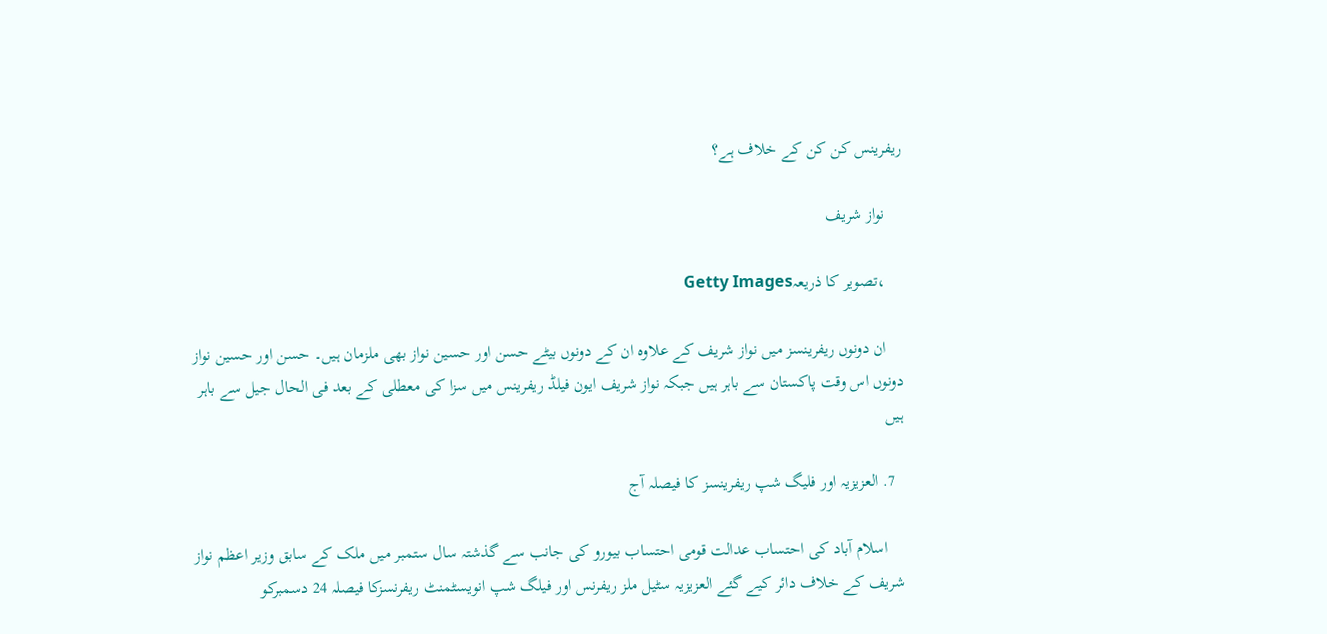ریفرینس کن کن کے خلاف ہے؟

    نواز شریف

    ،تصویر کا ذریعہGetty Images

    ان دونوں ریفرینسز میں نواز شریف کے علاوہ ان کے دونوں بیٹے حسن اور حسین نواز بھی ملزمان ہیں۔ حسن اور حسین نواز دونوں اس وقت پاکستان سے باہر ہیں جبکہ نواز شریف ایون فیلڈ ریفرینس میں سزا کی معطلی کے بعد فی الحال جیل سے باہر ہیں

  7. العزیزیہ اور فلیگ شپ ریفرینسز کا فیصلہ آج

    اسلام آباد کی احتساب عدالت قومی احتساب بیورو کی جانب سے گذشتہ سال ستمبر میں ملک کے سابق وزیر اعظم نواز شریف کے خلاف دائر کیے گئے العزیزیہ سٹیل ملز ریفرنس اور فیلگ شپ انویسٹمنٹ ریفرنسزکا فیصلہ 24 دسمبرکو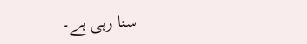سنا رہی ہے۔